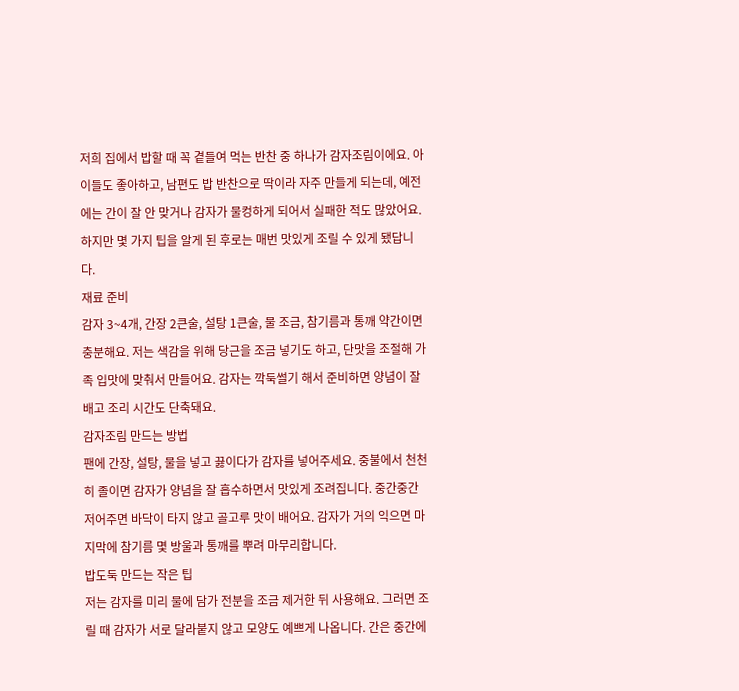저희 집에서 밥할 때 꼭 곁들여 먹는 반찬 중 하나가 감자조림이에요. 아이들도 좋아하고, 남편도 밥 반찬으로 딱이라 자주 만들게 되는데, 예전에는 간이 잘 안 맞거나 감자가 물컹하게 되어서 실패한 적도 많았어요. 하지만 몇 가지 팁을 알게 된 후로는 매번 맛있게 조릴 수 있게 됐답니다.
재료 준비
감자 3~4개, 간장 2큰술, 설탕 1큰술, 물 조금, 참기름과 통깨 약간이면 충분해요. 저는 색감을 위해 당근을 조금 넣기도 하고, 단맛을 조절해 가족 입맛에 맞춰서 만들어요. 감자는 깍둑썰기 해서 준비하면 양념이 잘 배고 조리 시간도 단축돼요.
감자조림 만드는 방법
팬에 간장, 설탕, 물을 넣고 끓이다가 감자를 넣어주세요. 중불에서 천천히 졸이면 감자가 양념을 잘 흡수하면서 맛있게 조려집니다. 중간중간 저어주면 바닥이 타지 않고 골고루 맛이 배어요. 감자가 거의 익으면 마지막에 참기름 몇 방울과 통깨를 뿌려 마무리합니다.
밥도둑 만드는 작은 팁
저는 감자를 미리 물에 담가 전분을 조금 제거한 뒤 사용해요. 그러면 조릴 때 감자가 서로 달라붙지 않고 모양도 예쁘게 나옵니다. 간은 중간에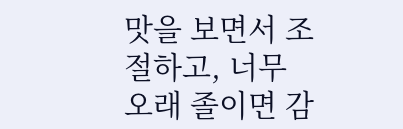맛을 보면서 조절하고, 너무 오래 졸이면 감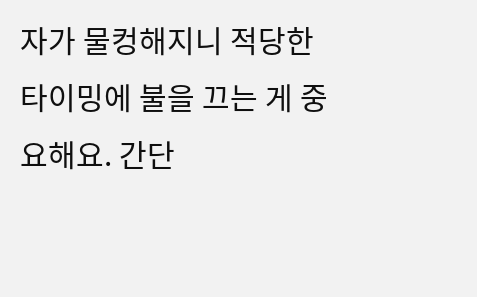자가 물컹해지니 적당한 타이밍에 불을 끄는 게 중요해요. 간단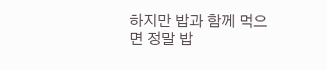하지만 밥과 함께 먹으면 정말 밥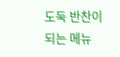도둑 반찬이 되는 메뉴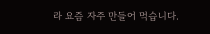라 요즘 자주 만들어 먹습니다.